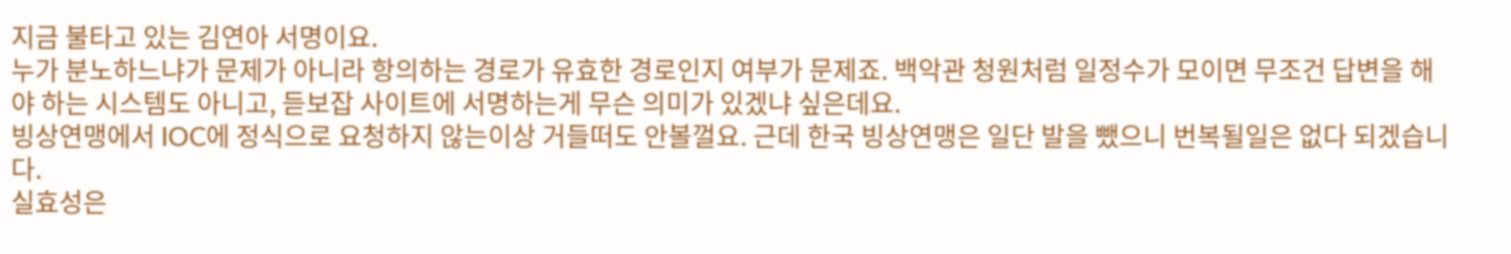지금 불타고 있는 김연아 서명이요.
누가 분노하느냐가 문제가 아니라 항의하는 경로가 유효한 경로인지 여부가 문제죠. 백악관 청원처럼 일정수가 모이면 무조건 답변을 해야 하는 시스템도 아니고, 듣보잡 사이트에 서명하는게 무슨 의미가 있겠냐 싶은데요.
빙상연맹에서 IOC에 정식으로 요청하지 않는이상 거들떠도 안볼껄요. 근데 한국 빙상연맹은 일단 발을 뺐으니 번복될일은 없다 되겠습니다.
실효성은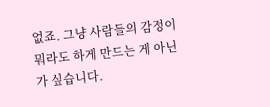없죠. 그냥 사람들의 감정이 뭐라도 하게 만드는 게 아닌가 싶습니다.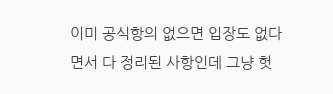이미 공식항의 없으면 입장도 없다
면서 다 정리된 사항인데 그냥 헛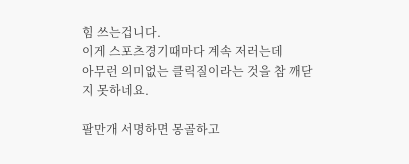힘 쓰는겁니다.
이게 스포츠경기때마다 계속 저러는데
아무런 의미없는 클릭질이라는 것을 참 깨닫지 못하네요.

팔만개 서명하면 몽골하고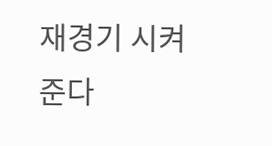재경기 시켜준다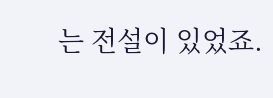는 전설이 있었죠.